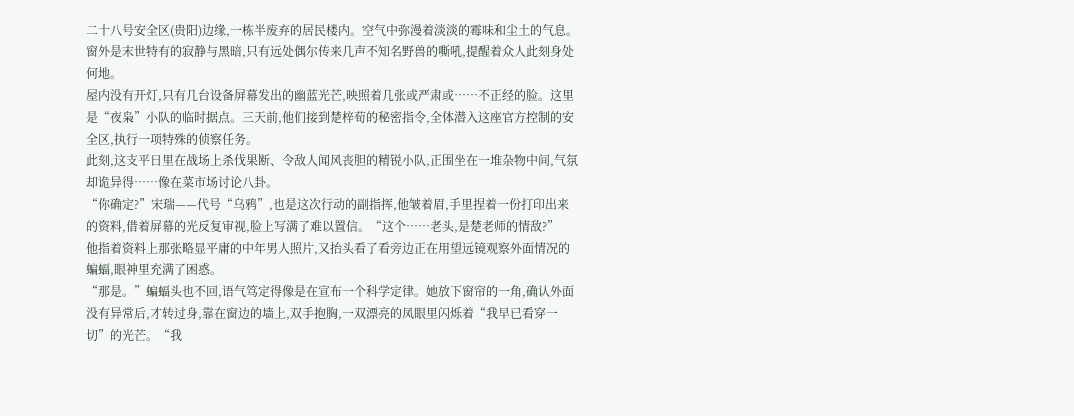二十八号安全区(贵阳)边缘,一栋半废弃的居民楼内。空气中弥漫着淡淡的霉味和尘土的气息。窗外是末世特有的寂静与黑暗,只有远处偶尔传来几声不知名野兽的嘶吼,提醒着众人此刻身处何地。
屋内没有开灯,只有几台设备屏幕发出的幽蓝光芒,映照着几张或严肃或……不正经的脸。这里是“夜枭”小队的临时据点。三天前,他们接到楚梓荀的秘密指令,全体潜入这座官方控制的安全区,执行一项特殊的侦察任务。
此刻,这支平日里在战场上杀伐果断、令敌人闻风丧胆的精锐小队,正围坐在一堆杂物中间,气氛却诡异得……像在菜市场讨论八卦。
“你确定?”宋瑞——代号“乌鸦”,也是这次行动的副指挥,他皱着眉,手里捏着一份打印出来的资料,借着屏幕的光反复审视,脸上写满了难以置信。“这个……老头,是楚老师的情敌?”
他指着资料上那张略显平庸的中年男人照片,又抬头看了看旁边正在用望远镜观察外面情况的蝙蝠,眼神里充满了困惑。
“那是。”蝙蝠头也不回,语气笃定得像是在宣布一个科学定律。她放下窗帘的一角,确认外面没有异常后,才转过身,靠在窗边的墙上,双手抱胸,一双漂亮的凤眼里闪烁着“我早已看穿一切”的光芒。“我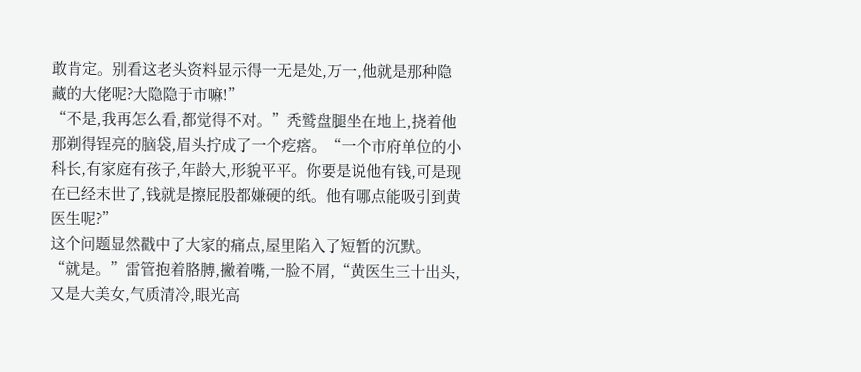敢肯定。别看这老头资料显示得一无是处,万一,他就是那种隐藏的大佬呢?大隐隐于市嘛!”
“不是,我再怎么看,都觉得不对。”秃鹫盘腿坐在地上,挠着他那剃得锃亮的脑袋,眉头拧成了一个疙瘩。“一个市府单位的小科长,有家庭有孩子,年龄大,形貌平平。你要是说他有钱,可是现在已经末世了,钱就是擦屁股都嫌硬的纸。他有哪点能吸引到黄医生呢?”
这个问题显然戳中了大家的痛点,屋里陷入了短暂的沉默。
“就是。”雷管抱着胳膊,撇着嘴,一脸不屑,“黄医生三十出头,又是大美女,气质清冷,眼光高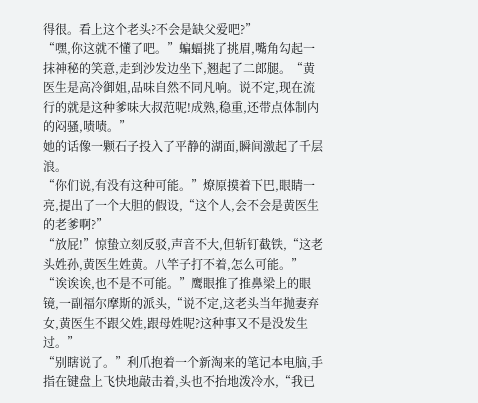得很。看上这个老头?不会是缺父爱吧?”
“嘿,你这就不懂了吧。”蝙蝠挑了挑眉,嘴角勾起一抹神秘的笑意,走到沙发边坐下,翘起了二郎腿。“黄医生是高冷御姐,品味自然不同凡响。说不定,现在流行的就是这种爹味大叔范呢!成熟,稳重,还带点体制内的闷骚,啧啧。”
她的话像一颗石子投入了平静的湖面,瞬间激起了千层浪。
“你们说,有没有这种可能。”燎原摸着下巴,眼睛一亮,提出了一个大胆的假设,“这个人,会不会是黄医生的老爹啊?”
“放屁!”惊蛰立刻反驳,声音不大,但斩钉截铁,“这老头姓孙,黄医生姓黄。八竿子打不着,怎么可能。”
“诶诶诶,也不是不可能。”鹰眼推了推鼻梁上的眼镜,一副福尔摩斯的派头,“说不定,这老头当年抛妻弃女,黄医生不跟父姓,跟母姓呢?这种事又不是没发生过。”
“别瞎说了。”利爪抱着一个新淘来的笔记本电脑,手指在键盘上飞快地敲击着,头也不抬地泼冷水,“我已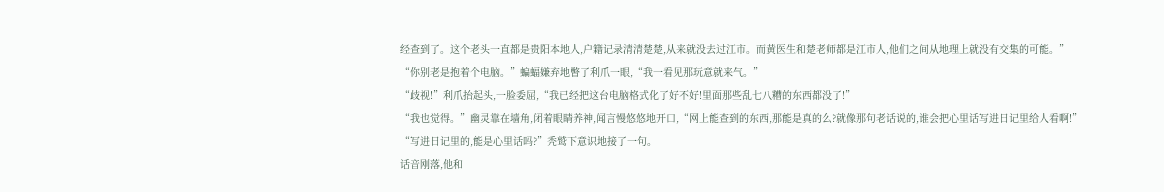经查到了。这个老头一直都是贵阳本地人,户籍记录清清楚楚,从来就没去过江市。而黄医生和楚老师都是江市人,他们之间从地理上就没有交集的可能。”
“你别老是抱着个电脑。”蝙蝠嫌弃地瞥了利爪一眼,“我一看见那玩意就来气。”
“歧视!”利爪抬起头,一脸委屈,“我已经把这台电脑格式化了好不好!里面那些乱七八糟的东西都没了!”
“我也觉得。”幽灵靠在墙角,闭着眼睛养神,闻言慢悠悠地开口,“网上能查到的东西,那能是真的么?就像那句老话说的,谁会把心里话写进日记里给人看啊!”
“写进日记里的,能是心里话吗?”秃鹫下意识地接了一句。
话音刚落,他和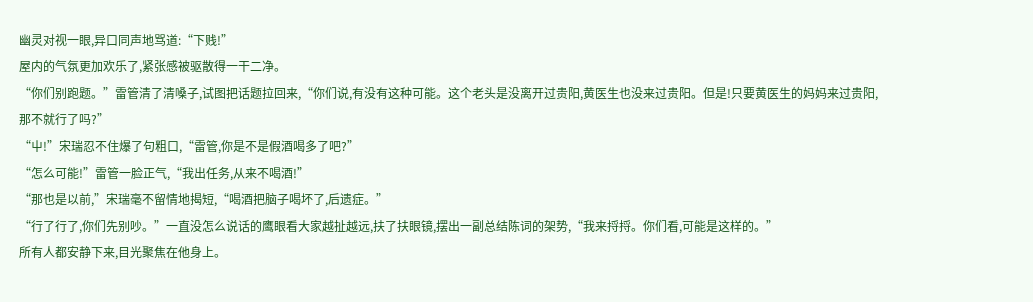幽灵对视一眼,异口同声地骂道:“下贱!”
屋内的气氛更加欢乐了,紧张感被驱散得一干二净。
“你们别跑题。”雷管清了清嗓子,试图把话题拉回来,“你们说,有没有这种可能。这个老头是没离开过贵阳,黄医生也没来过贵阳。但是!只要黄医生的妈妈来过贵阳,那不就行了吗?”
“屮!”宋瑞忍不住爆了句粗口,“雷管,你是不是假酒喝多了吧?”
“怎么可能!”雷管一脸正气,“我出任务,从来不喝酒!”
“那也是以前,”宋瑞毫不留情地揭短,“喝酒把脑子喝坏了,后遗症。”
“行了行了,你们先别吵。”一直没怎么说话的鹰眼看大家越扯越远,扶了扶眼镜,摆出一副总结陈词的架势,“我来捋捋。你们看,可能是这样的。”
所有人都安静下来,目光聚焦在他身上。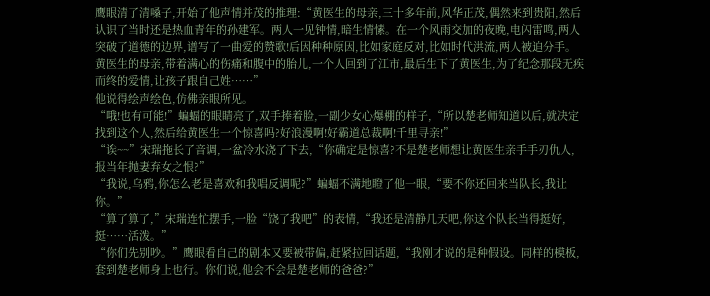鹰眼清了清嗓子,开始了他声情并茂的推理:“黄医生的母亲,三十多年前,风华正茂,偶然来到贵阳,然后认识了当时还是热血青年的孙建军。两人一见钟情,暗生情愫。在一个风雨交加的夜晚,电闪雷鸣,两人突破了道德的边界,谱写了一曲爱的赞歌!后因种种原因,比如家庭反对,比如时代洪流,两人被迫分手。黄医生的母亲,带着满心的伤痛和腹中的胎儿,一个人回到了江市,最后生下了黄医生,为了纪念那段无疾而终的爱情,让孩子跟自己姓……”
他说得绘声绘色,仿佛亲眼所见。
“哦!也有可能!”蝙蝠的眼睛亮了,双手捧着脸,一副少女心爆棚的样子,“所以楚老师知道以后,就决定找到这个人,然后给黄医生一个惊喜吗?好浪漫啊!好霸道总裁啊!千里寻亲!”
“诶~~”宋瑞拖长了音调,一盆冷水浇了下去,“你确定是惊喜?不是楚老师想让黄医生亲手手刃仇人,报当年抛妻弃女之恨?”
“我说,乌鸦,你怎么老是喜欢和我唱反调呢?”蝙蝠不满地瞪了他一眼,“要不你还回来当队长,我让你。”
“算了算了,”宋瑞连忙摆手,一脸“饶了我吧”的表情,“我还是清静几天吧,你这个队长当得挺好,挺……活泼。”
“你们先别吵。”鹰眼看自己的剧本又要被带偏,赶紧拉回话题,“我刚才说的是种假设。同样的模板,套到楚老师身上也行。你们说,他会不会是楚老师的爸爸?”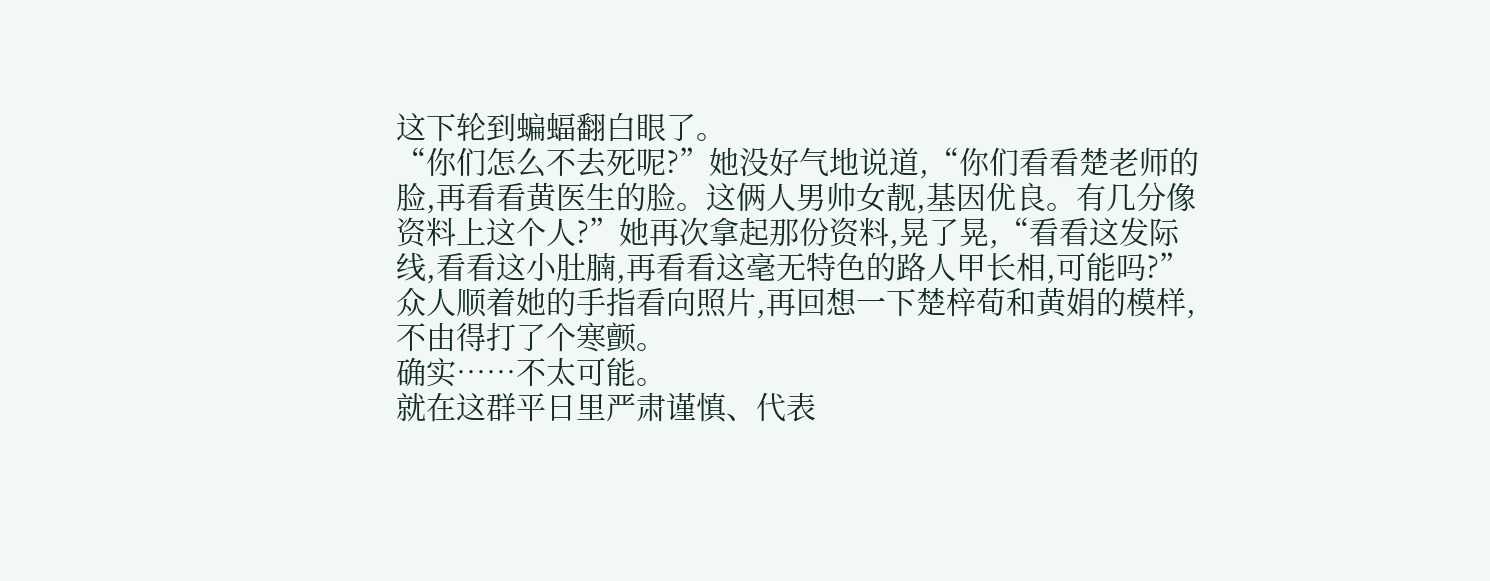这下轮到蝙蝠翻白眼了。
“你们怎么不去死呢?”她没好气地说道,“你们看看楚老师的脸,再看看黄医生的脸。这俩人男帅女靓,基因优良。有几分像资料上这个人?”她再次拿起那份资料,晃了晃,“看看这发际线,看看这小肚腩,再看看这毫无特色的路人甲长相,可能吗?”
众人顺着她的手指看向照片,再回想一下楚梓荀和黄娟的模样,不由得打了个寒颤。
确实……不太可能。
就在这群平日里严肃谨慎、代表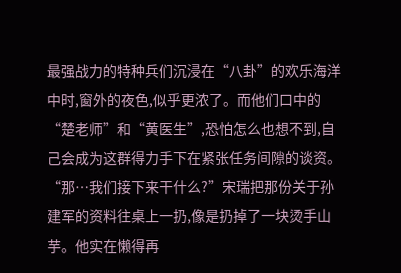最强战力的特种兵们沉浸在“八卦”的欢乐海洋中时,窗外的夜色,似乎更浓了。而他们口中的“楚老师”和“黄医生”,恐怕怎么也想不到,自己会成为这群得力手下在紧张任务间隙的谈资。
“那…我们接下来干什么?”宋瑞把那份关于孙建军的资料往桌上一扔,像是扔掉了一块烫手山芋。他实在懒得再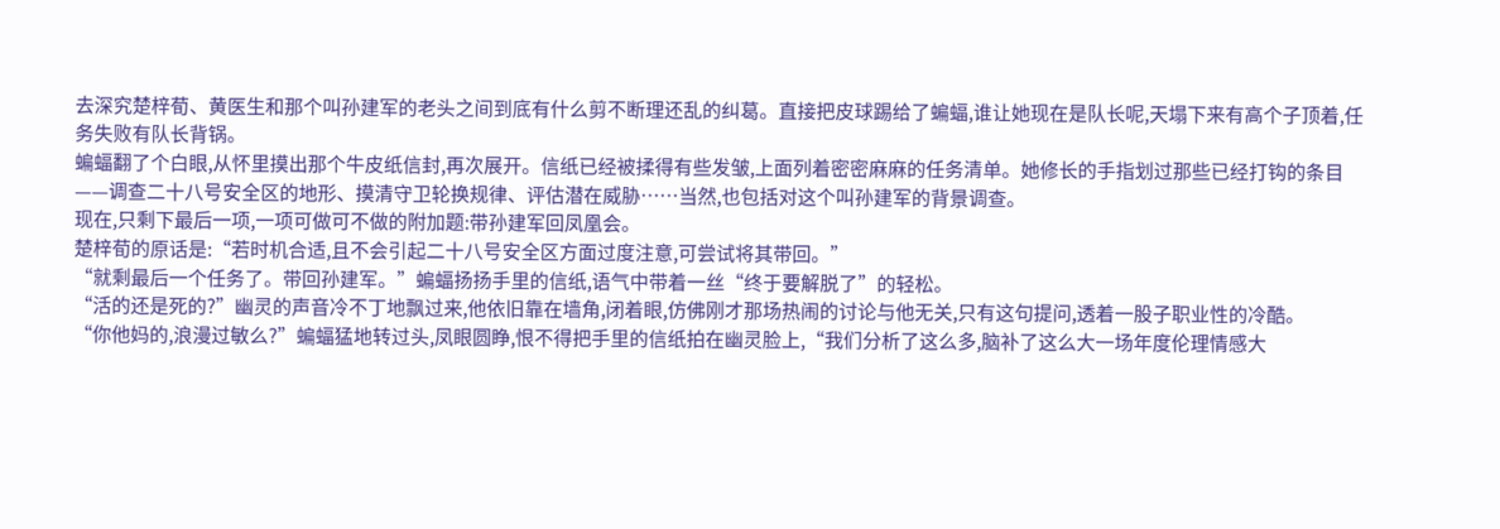去深究楚梓荀、黄医生和那个叫孙建军的老头之间到底有什么剪不断理还乱的纠葛。直接把皮球踢给了蝙蝠,谁让她现在是队长呢,天塌下来有高个子顶着,任务失败有队长背锅。
蝙蝠翻了个白眼,从怀里摸出那个牛皮纸信封,再次展开。信纸已经被揉得有些发皱,上面列着密密麻麻的任务清单。她修长的手指划过那些已经打钩的条目——调查二十八号安全区的地形、摸清守卫轮换规律、评估潜在威胁……当然,也包括对这个叫孙建军的背景调查。
现在,只剩下最后一项,一项可做可不做的附加题:带孙建军回凤凰会。
楚梓荀的原话是:“若时机合适,且不会引起二十八号安全区方面过度注意,可尝试将其带回。”
“就剩最后一个任务了。带回孙建军。”蝙蝠扬扬手里的信纸,语气中带着一丝“终于要解脱了”的轻松。
“活的还是死的?”幽灵的声音冷不丁地飘过来,他依旧靠在墙角,闭着眼,仿佛刚才那场热闹的讨论与他无关,只有这句提问,透着一股子职业性的冷酷。
“你他妈的,浪漫过敏么?”蝙蝠猛地转过头,凤眼圆睁,恨不得把手里的信纸拍在幽灵脸上,“我们分析了这么多,脑补了这么大一场年度伦理情感大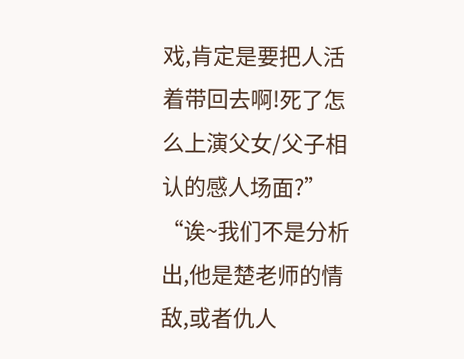戏,肯定是要把人活着带回去啊!死了怎么上演父女/父子相认的感人场面?”
“诶~我们不是分析出,他是楚老师的情敌,或者仇人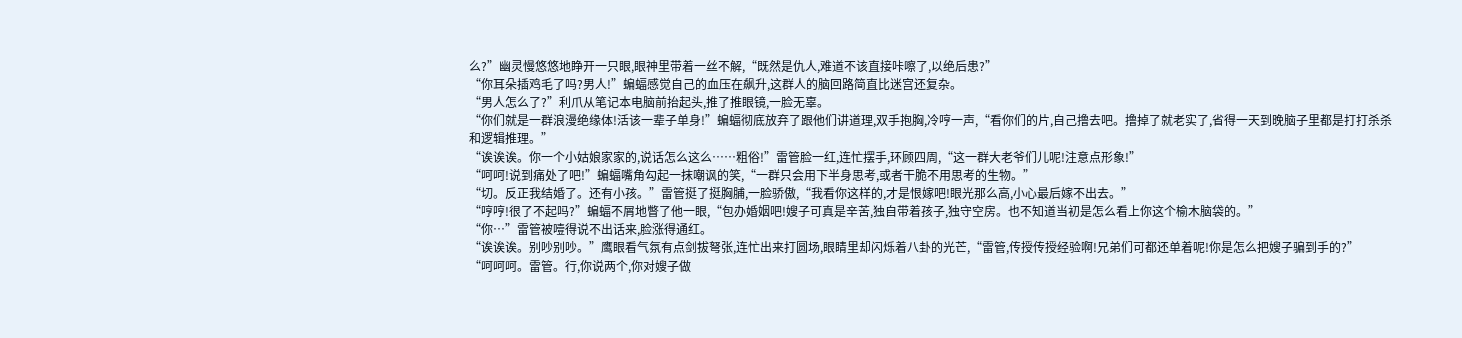么?”幽灵慢悠悠地睁开一只眼,眼神里带着一丝不解,“既然是仇人,难道不该直接咔嚓了,以绝后患?”
“你耳朵插鸡毛了吗?男人!”蝙蝠感觉自己的血压在飙升,这群人的脑回路简直比迷宫还复杂。
“男人怎么了?”利爪从笔记本电脑前抬起头,推了推眼镜,一脸无辜。
“你们就是一群浪漫绝缘体!活该一辈子单身!”蝙蝠彻底放弃了跟他们讲道理,双手抱胸,冷哼一声,“看你们的片,自己撸去吧。撸掉了就老实了,省得一天到晚脑子里都是打打杀杀和逻辑推理。”
“诶诶诶。你一个小姑娘家家的,说话怎么这么……粗俗!”雷管脸一红,连忙摆手,环顾四周,“这一群大老爷们儿呢!注意点形象!”
“呵呵!说到痛处了吧!”蝙蝠嘴角勾起一抹嘲讽的笑,“一群只会用下半身思考,或者干脆不用思考的生物。”
“切。反正我结婚了。还有小孩。”雷管挺了挺胸脯,一脸骄傲,“我看你这样的,才是恨嫁吧!眼光那么高,小心最后嫁不出去。”
“哼哼!很了不起吗?”蝙蝠不屑地瞥了他一眼,“包办婚姻吧!嫂子可真是辛苦,独自带着孩子,独守空房。也不知道当初是怎么看上你这个榆木脑袋的。”
“你…”雷管被噎得说不出话来,脸涨得通红。
“诶诶诶。别吵别吵。”鹰眼看气氛有点剑拔弩张,连忙出来打圆场,眼睛里却闪烁着八卦的光芒,“雷管,传授传授经验啊!兄弟们可都还单着呢!你是怎么把嫂子骗到手的?”
“呵呵呵。雷管。行,你说两个,你对嫂子做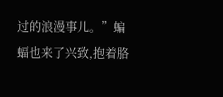过的浪漫事儿。”蝙蝠也来了兴致,抱着胳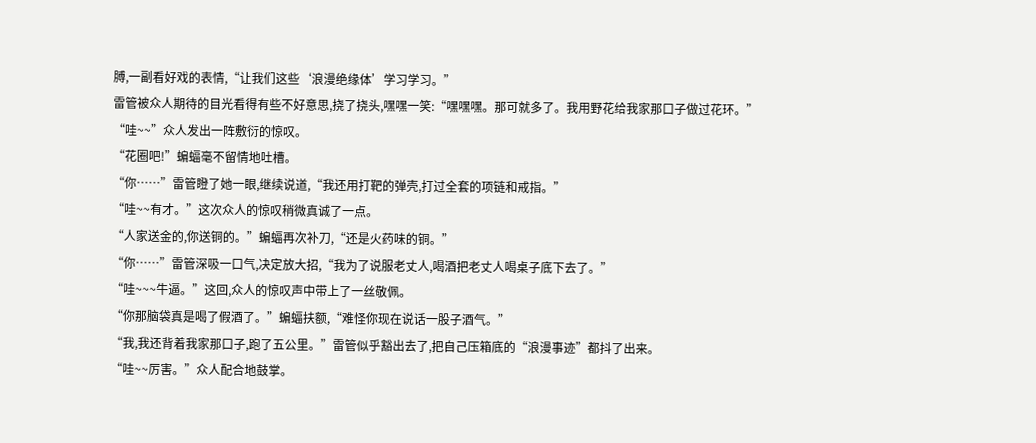膊,一副看好戏的表情,“让我们这些‘浪漫绝缘体’学习学习。”
雷管被众人期待的目光看得有些不好意思,挠了挠头,嘿嘿一笑:“嘿嘿嘿。那可就多了。我用野花给我家那口子做过花环。”
“哇~~”众人发出一阵敷衍的惊叹。
“花圈吧!”蝙蝠毫不留情地吐槽。
“你……”雷管瞪了她一眼,继续说道,“我还用打靶的弹壳,打过全套的项链和戒指。”
“哇~~有才。”这次众人的惊叹稍微真诚了一点。
“人家送金的,你送铜的。”蝙蝠再次补刀,“还是火药味的铜。”
“你……”雷管深吸一口气,决定放大招,“我为了说服老丈人,喝酒把老丈人喝桌子底下去了。”
“哇~~~牛逼。”这回,众人的惊叹声中带上了一丝敬佩。
“你那脑袋真是喝了假酒了。”蝙蝠扶额,“难怪你现在说话一股子酒气。”
“我,我还背着我家那口子,跑了五公里。”雷管似乎豁出去了,把自己压箱底的“浪漫事迹”都抖了出来。
“哇~~厉害。”众人配合地鼓掌。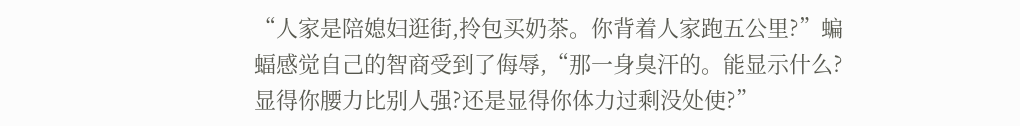“人家是陪媳妇逛街,拎包买奶茶。你背着人家跑五公里?”蝙蝠感觉自己的智商受到了侮辱,“那一身臭汗的。能显示什么?显得你腰力比别人强?还是显得你体力过剩没处使?”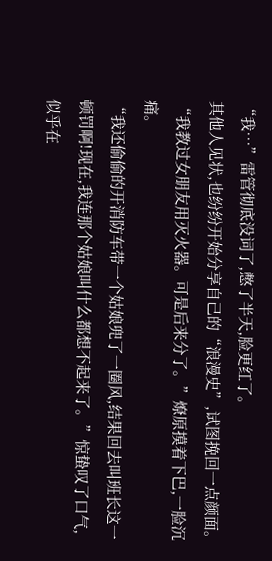“我…”雷管彻底没词了,憋了半天,脸更红了。
其他人见状,也纷纷开始分享自己的“浪漫史”,试图挽回一点颜面。
“我教过女朋友用灭火器。可是后来分了。”燎原摸着下巴,一脸沉痛。
“我还偷偷的开消防车带一个姑娘兜了一圈风,结果回去叫班长这一顿罚啊!现在,我连那个姑娘叫什么都想不起来了。”惊蛰叹了口气,似乎在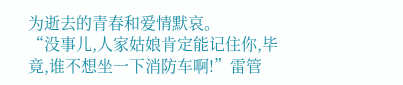为逝去的青春和爱情默哀。
“没事儿,人家姑娘肯定能记住你,毕竟,谁不想坐一下消防车啊!”雷管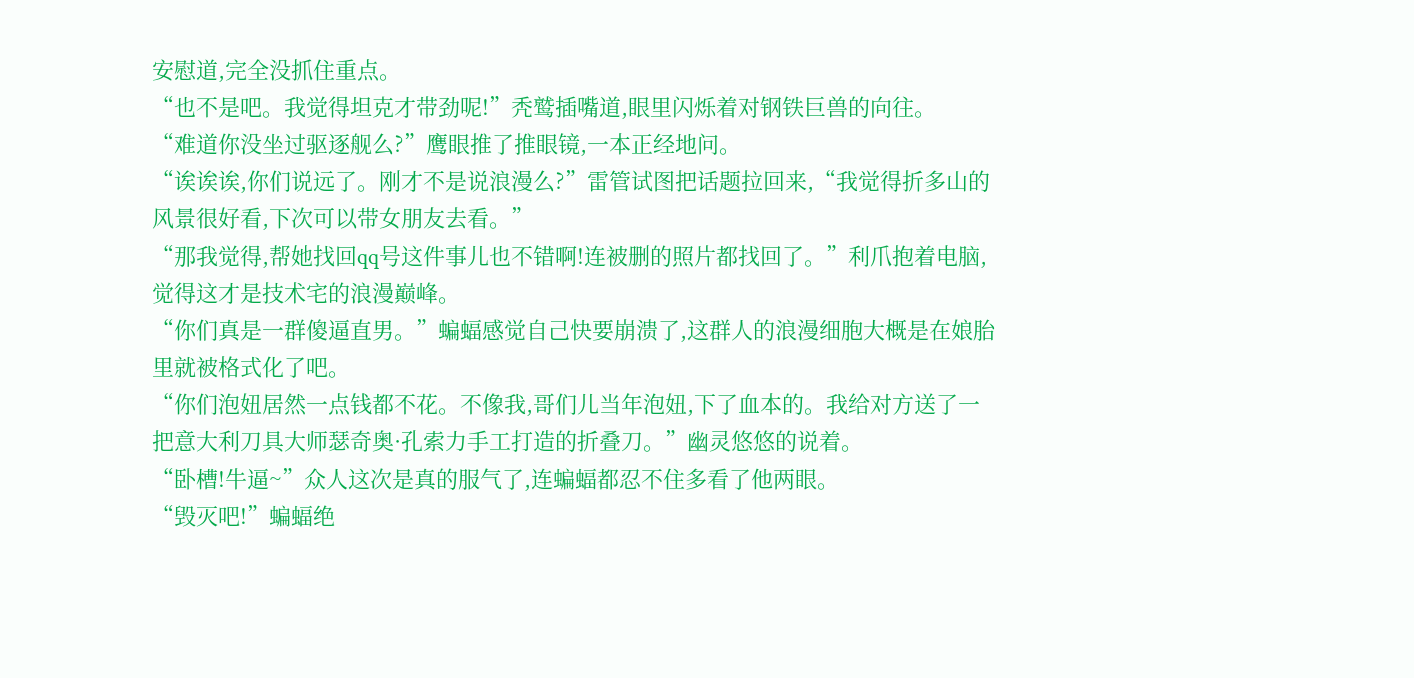安慰道,完全没抓住重点。
“也不是吧。我觉得坦克才带劲呢!”秃鹫插嘴道,眼里闪烁着对钢铁巨兽的向往。
“难道你没坐过驱逐舰么?”鹰眼推了推眼镜,一本正经地问。
“诶诶诶,你们说远了。刚才不是说浪漫么?”雷管试图把话题拉回来,“我觉得折多山的风景很好看,下次可以带女朋友去看。”
“那我觉得,帮她找回qq号这件事儿也不错啊!连被删的照片都找回了。”利爪抱着电脑,觉得这才是技术宅的浪漫巅峰。
“你们真是一群傻逼直男。”蝙蝠感觉自己快要崩溃了,这群人的浪漫细胞大概是在娘胎里就被格式化了吧。
“你们泡妞居然一点钱都不花。不像我,哥们儿当年泡妞,下了血本的。我给对方送了一把意大利刀具大师瑟奇奥·孔索力手工打造的折叠刀。”幽灵悠悠的说着。
“卧槽!牛逼~”众人这次是真的服气了,连蝙蝠都忍不住多看了他两眼。
“毁灭吧!”蝙蝠绝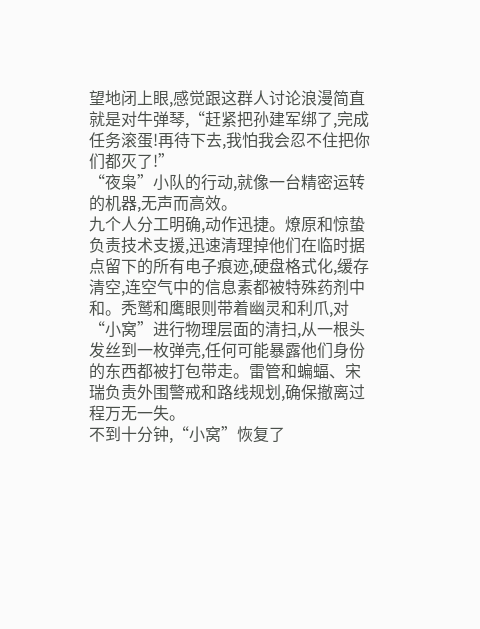望地闭上眼,感觉跟这群人讨论浪漫简直就是对牛弹琴,“赶紧把孙建军绑了,完成任务滚蛋!再待下去,我怕我会忍不住把你们都灭了!”
“夜枭”小队的行动,就像一台精密运转的机器,无声而高效。
九个人分工明确,动作迅捷。燎原和惊蛰负责技术支援,迅速清理掉他们在临时据点留下的所有电子痕迹,硬盘格式化,缓存清空,连空气中的信息素都被特殊药剂中和。秃鹫和鹰眼则带着幽灵和利爪,对“小窝”进行物理层面的清扫,从一根头发丝到一枚弹壳,任何可能暴露他们身份的东西都被打包带走。雷管和蝙蝠、宋瑞负责外围警戒和路线规划,确保撤离过程万无一失。
不到十分钟,“小窝”恢复了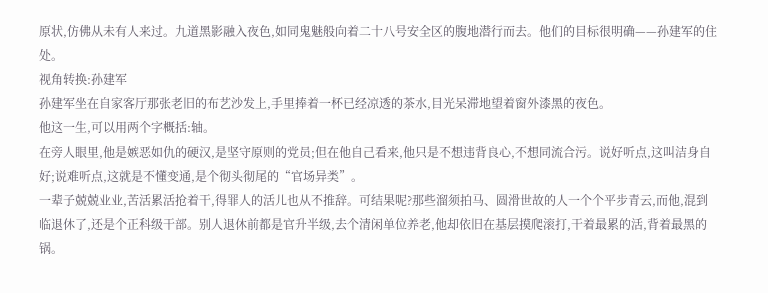原状,仿佛从未有人来过。九道黑影融入夜色,如同鬼魅般向着二十八号安全区的腹地潜行而去。他们的目标很明确——孙建军的住处。
视角转换:孙建军
孙建军坐在自家客厅那张老旧的布艺沙发上,手里捧着一杯已经凉透的茶水,目光呆滞地望着窗外漆黑的夜色。
他这一生,可以用两个字概括:轴。
在旁人眼里,他是嫉恶如仇的硬汉,是坚守原则的党员;但在他自己看来,他只是不想违背良心,不想同流合污。说好听点,这叫洁身自好;说难听点,这就是不懂变通,是个彻头彻尾的“官场异类”。
一辈子兢兢业业,苦活累活抢着干,得罪人的活儿也从不推辞。可结果呢?那些溜须拍马、圆滑世故的人一个个平步青云,而他,混到临退休了,还是个正科级干部。别人退休前都是官升半级,去个清闲单位养老,他却依旧在基层摸爬滚打,干着最累的活,背着最黑的锅。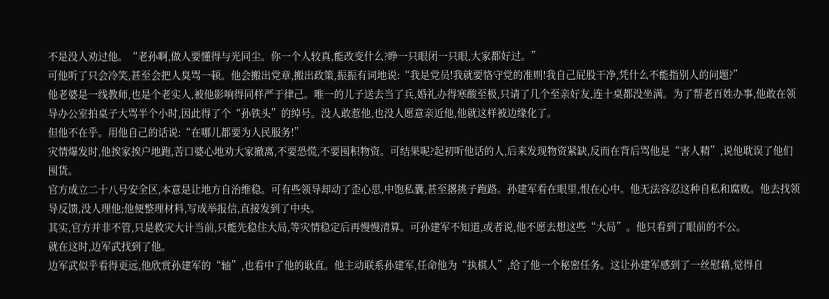不是没人劝过他。“老孙啊,做人要懂得与光同尘。你一个人较真,能改变什么?睁一只眼闭一只眼,大家都好过。”
可他听了只会冷笑,甚至会把人臭骂一顿。他会搬出党章,搬出政策,振振有词地说:“我是党员!我就要恪守党的准则!我自己屁股干净,凭什么不能指别人的问题?”
他老婆是一线教师,也是个老实人,被他影响得同样严于律己。唯一的儿子送去当了兵,婚礼办得寒酸至极,只请了几个至亲好友,连十桌都没坐满。为了帮老百姓办事,他敢在领导办公室拍桌子大骂半个小时,因此得了个“孙铁头”的绰号。没人敢惹他,也没人愿意亲近他,他就这样被边缘化了。
但他不在乎。用他自己的话说:“在哪儿都要为人民服务!”
灾情爆发时,他挨家挨户地跑,苦口婆心地劝大家撤离,不要恐慌,不要囤积物资。可结果呢?起初听他话的人,后来发现物资紧缺,反而在背后骂他是“害人精”,说他耽误了他们囤货。
官方成立二十八号安全区,本意是让地方自治维稳。可有些领导却动了歪心思,中饱私囊,甚至撂挑子跑路。孙建军看在眼里,恨在心中。他无法容忍这种自私和腐败。他去找领导反馈,没人理他;他便整理材料,写成举报信,直接发到了中央。
其实,官方并非不管,只是救灾大计当前,只能先稳住大局,等灾情稳定后再慢慢清算。可孙建军不知道,或者说,他不愿去想这些“大局”。他只看到了眼前的不公。
就在这时,边军武找到了他。
边军武似乎看得更远,他欣赏孙建军的“轴”,也看中了他的耿直。他主动联系孙建军,任命他为“执棋人”,给了他一个秘密任务。这让孙建军感到了一丝慰藉,觉得自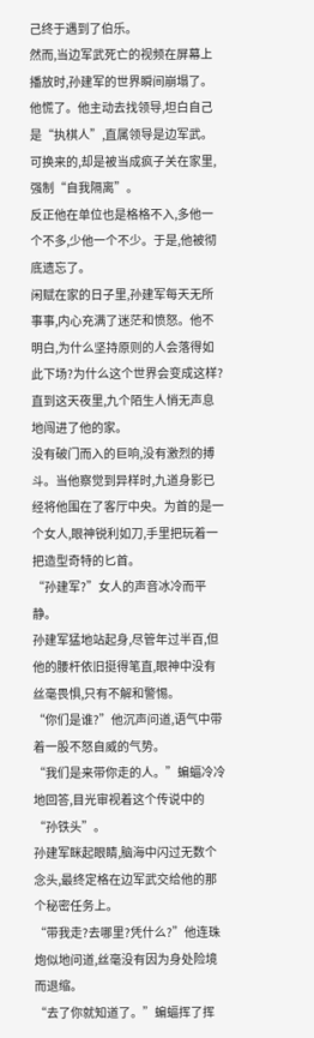己终于遇到了伯乐。
然而,当边军武死亡的视频在屏幕上播放时,孙建军的世界瞬间崩塌了。
他慌了。他主动去找领导,坦白自己是“执棋人”,直属领导是边军武。可换来的,却是被当成疯子关在家里,强制“自我隔离”。
反正他在单位也是格格不入,多他一个不多,少他一个不少。于是,他被彻底遗忘了。
闲赋在家的日子里,孙建军每天无所事事,内心充满了迷茫和愤怒。他不明白,为什么坚持原则的人会落得如此下场?为什么这个世界会变成这样?
直到这天夜里,九个陌生人悄无声息地闯进了他的家。
没有破门而入的巨响,没有激烈的搏斗。当他察觉到异样时,九道身影已经将他围在了客厅中央。为首的是一个女人,眼神锐利如刀,手里把玩着一把造型奇特的匕首。
“孙建军?”女人的声音冰冷而平静。
孙建军猛地站起身,尽管年过半百,但他的腰杆依旧挺得笔直,眼神中没有丝毫畏惧,只有不解和警惕。
“你们是谁?”他沉声问道,语气中带着一股不怒自威的气势。
“我们是来带你走的人。”蝙蝠冷冷地回答,目光审视着这个传说中的“孙铁头”。
孙建军眯起眼睛,脑海中闪过无数个念头,最终定格在边军武交给他的那个秘密任务上。
“带我走?去哪里?凭什么?”他连珠炮似地问道,丝毫没有因为身处险境而退缩。
“去了你就知道了。”蝙蝠挥了挥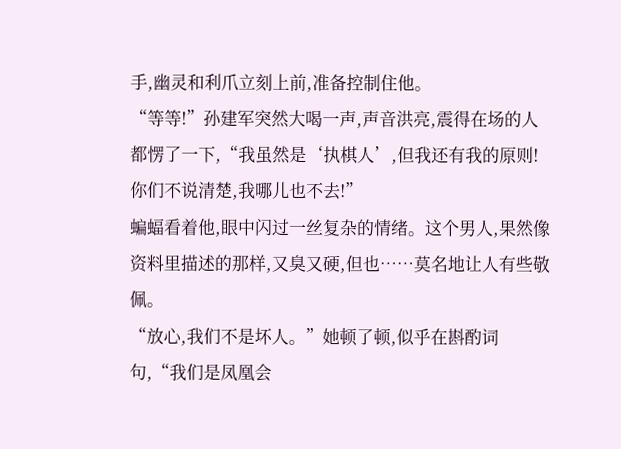手,幽灵和利爪立刻上前,准备控制住他。
“等等!”孙建军突然大喝一声,声音洪亮,震得在场的人都愣了一下,“我虽然是‘执棋人’,但我还有我的原则!你们不说清楚,我哪儿也不去!”
蝙蝠看着他,眼中闪过一丝复杂的情绪。这个男人,果然像资料里描述的那样,又臭又硬,但也……莫名地让人有些敬佩。
“放心,我们不是坏人。”她顿了顿,似乎在斟酌词句,“我们是凤凰会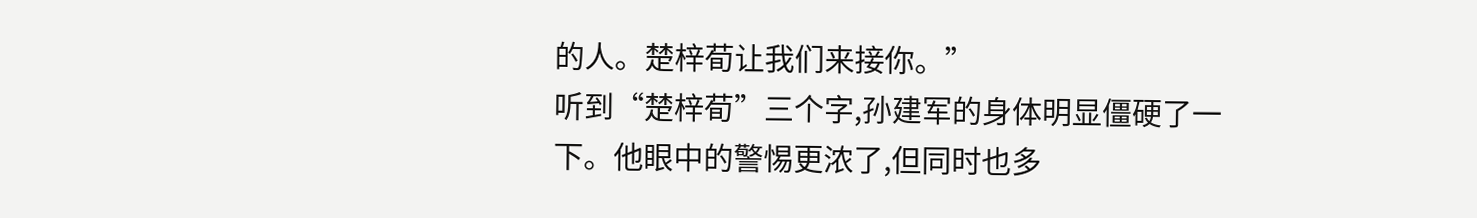的人。楚梓荀让我们来接你。”
听到“楚梓荀”三个字,孙建军的身体明显僵硬了一下。他眼中的警惕更浓了,但同时也多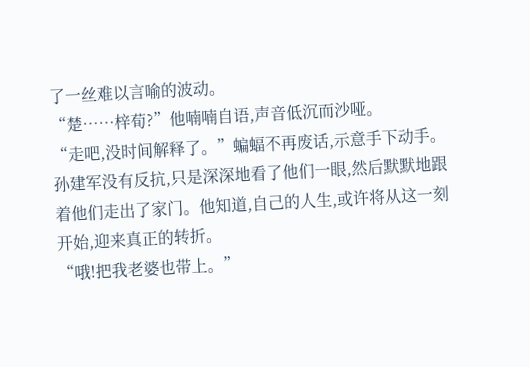了一丝难以言喻的波动。
“楚……梓荀?”他喃喃自语,声音低沉而沙哑。
“走吧,没时间解释了。”蝙蝠不再废话,示意手下动手。
孙建军没有反抗,只是深深地看了他们一眼,然后默默地跟着他们走出了家门。他知道,自己的人生,或许将从这一刻开始,迎来真正的转折。
“哦!把我老婆也带上。”